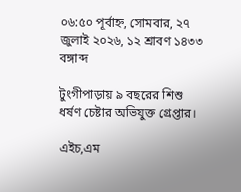০৬:৫০ পূর্বাহ্ন, সোমবার, ২৭ জুলাই ২০২৬, ১২ শ্রাবণ ১৪৩৩ বঙ্গাব্দ

টুংগীপাড়ায় ৯ বছরের শিশু ধর্ষণ চেষ্টার অভিযুক্ত গ্রেপ্তার।

এইচ,এম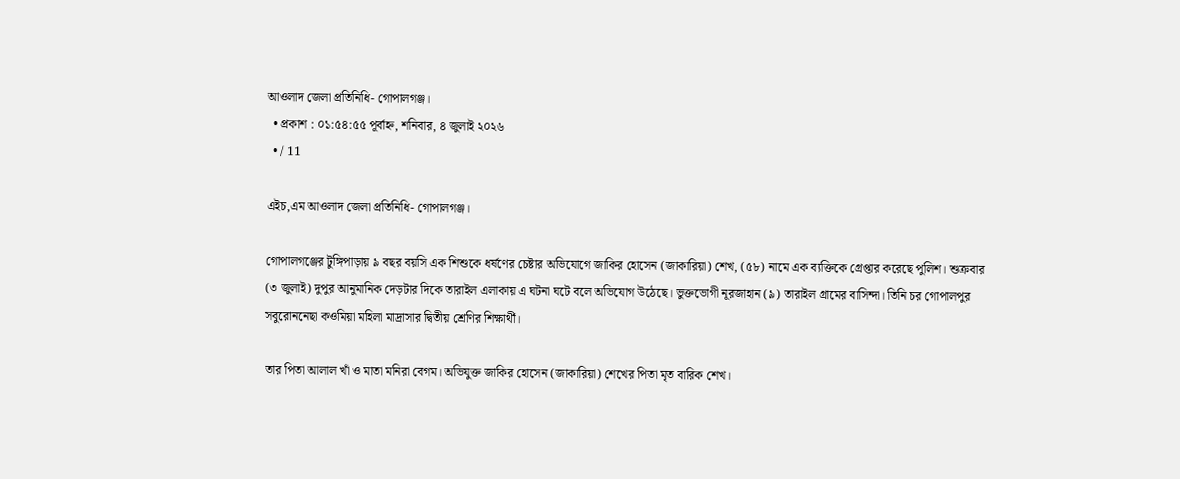আওলাদ জেলা প্রতিনিধি- গোপালগঞ্জ।
  • প্রকাশ : ০১:৫৪:৫৫ পূর্বাহ্ন, শনিবার, ৪ জুলাই ২০২৬
  • / 11

এইচ,এম আওলাদ জেলা প্রতিনিধি- গোপালগঞ্জ।

গোপালগঞ্জের টুঙ্গিপাড়ায় ৯ বছর বয়সি এক শিশুকে ধর্ষণের চেষ্টার অভিযোগে জাকির হোসেন (জাকারিয়া) শেখ, (৫৮) নামে এক ব্যক্তিকে গ্রেপ্তার করেছে পুলিশ। শুক্রবার (৩ জুলাই) দুপুর আনুমানিক দেড়টার দিকে তারাইল এলাকায় এ ঘটনা ঘটে বলে অভিযোগ উঠেছে। ভুক্তভোগী নূরজাহান (৯) তারাইল গ্রামের বাসিন্দা। তিনি চর গোপালপুর সবুরোননেছা কওমিয়া মহিলা মাদ্রাসার দ্বিতীয় শ্রেণির শিক্ষার্থী।

তার পিতা আলাল খাঁ ও মাতা মনিরা বেগম। অভিযুক্ত জাকির হোসেন (জাকারিয়া) শেখের পিতা মৃত বারিক শেখ।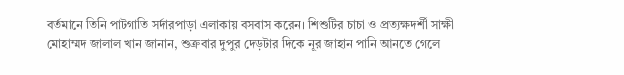বর্তমানে তিনি পাটগাতি সর্দারপাড়া এলাকায় বসবাস করেন। শিশুটির চাচা ও প্রত্যক্ষদর্শী সাক্ষী মোহাম্মদ জালাল খান জানান, শুক্রবার দুপুর দেড়টার দিকে নূর জাহান পানি আনতে গেলে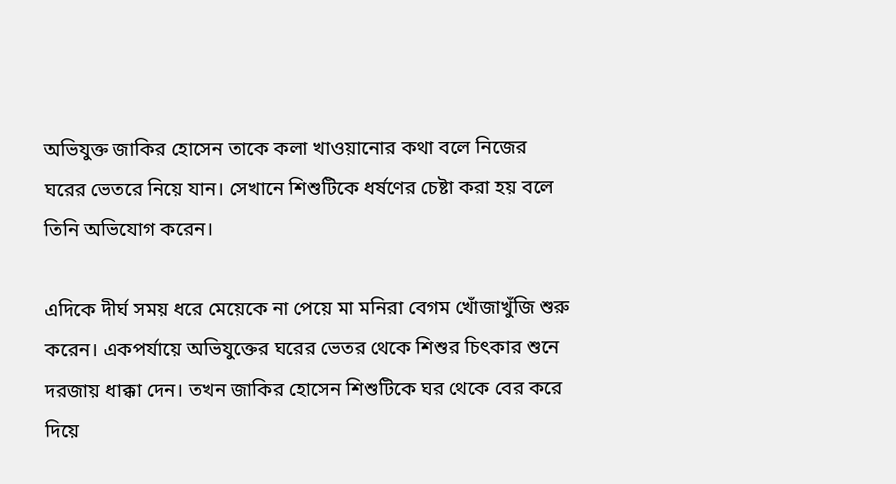অভিযুক্ত জাকির হোসেন তাকে কলা খাওয়ানোর কথা বলে নিজের ঘরের ভেতরে নিয়ে যান। সেখানে শিশুটিকে ধর্ষণের চেষ্টা করা হয় বলে তিনি অভিযোগ করেন।

এদিকে দীর্ঘ সময় ধরে মেয়েকে না পেয়ে মা মনিরা বেগম খোঁজাখুঁজি শুরু করেন। একপর্যায়ে অভিযুক্তের ঘরের ভেতর থেকে শিশুর চিৎকার শুনে দরজায় ধাক্কা দেন। তখন জাকির হোসেন শিশুটিকে ঘর থেকে বের করে দিয়ে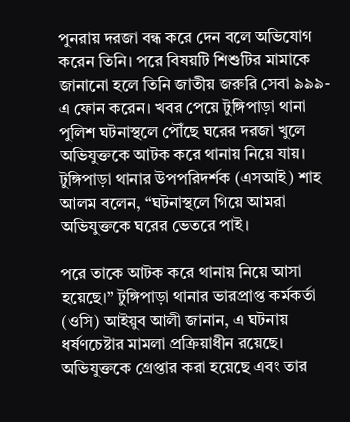পুনরায় দরজা বন্ধ করে দেন বলে অভিযোগ করেন তিনি। পরে বিষয়টি শিশুটির মামাকে জানানো হলে তিনি জাতীয় জরুরি সেবা ৯৯৯-এ ফোন করেন। খবর পেয়ে টুঙ্গিপাড়া থানা পুলিশ ঘটনাস্থলে পৌঁছে ঘরের দরজা খুলে অভিযুক্তকে আটক করে থানায় নিয়ে যায়। টুঙ্গিপাড়া থানার উপপরিদর্শক (এসআই) শাহ আলম বলেন, “ঘটনাস্থলে গিয়ে আমরা অভিযুক্তকে ঘরের ভেতরে পাই।

পরে তাকে আটক করে থানায় নিয়ে আসা হয়েছে।” টুঙ্গিপাড়া থানার ভারপ্রাপ্ত কর্মকর্তা (ওসি) আইয়ুব আলী জানান, এ ঘটনায় ধর্ষণচেষ্টার মামলা প্রক্রিয়াধীন রয়েছে। অভিযুক্তকে গ্রেপ্তার করা হয়েছে এবং তার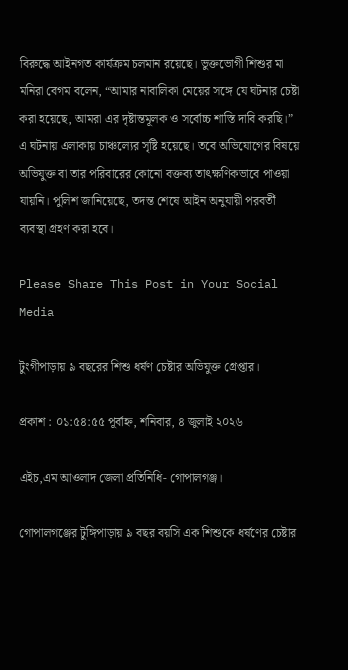বিরুদ্ধে আইনগত কার্যক্রম চলমান রয়েছে। ভুক্তভোগী শিশুর মা মনিরা বেগম বলেন, “আমার নাবালিকা মেয়ের সঙ্গে যে ঘটনার চেষ্টা করা হয়েছে, আমরা এর দৃষ্টান্তমূলক ও সর্বোচ্চ শাস্তি দাবি করছি।” এ ঘটনায় এলাকায় চাঞ্চল্যের সৃষ্টি হয়েছে। তবে অভিযোগের বিষয়ে অভিযুক্ত বা তার পরিবারের কোনো বক্তব্য তাৎক্ষণিকভাবে পাওয়া যায়নি। পুলিশ জানিয়েছে, তদন্ত শেষে আইন অনুযায়ী পরবর্তী ব্যবস্থা গ্রহণ করা হবে।

Please Share This Post in Your Social Media

টুংগীপাড়ায় ৯ বছরের শিশু ধর্ষণ চেষ্টার অভিযুক্ত গ্রেপ্তার।

প্রকাশ : ০১:৫৪:৫৫ পূর্বাহ্ন, শনিবার, ৪ জুলাই ২০২৬

এইচ,এম আওলাদ জেলা প্রতিনিধি- গোপালগঞ্জ।

গোপালগঞ্জের টুঙ্গিপাড়ায় ৯ বছর বয়সি এক শিশুকে ধর্ষণের চেষ্টার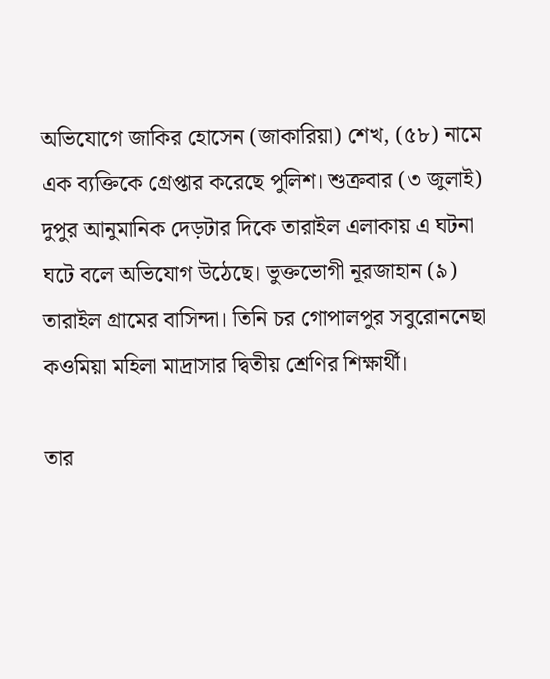অভিযোগে জাকির হোসেন (জাকারিয়া) শেখ, (৫৮) নামে এক ব্যক্তিকে গ্রেপ্তার করেছে পুলিশ। শুক্রবার (৩ জুলাই) দুপুর আনুমানিক দেড়টার দিকে তারাইল এলাকায় এ ঘটনা ঘটে বলে অভিযোগ উঠেছে। ভুক্তভোগী নূরজাহান (৯) তারাইল গ্রামের বাসিন্দা। তিনি চর গোপালপুর সবুরোননেছা কওমিয়া মহিলা মাদ্রাসার দ্বিতীয় শ্রেণির শিক্ষার্থী।

তার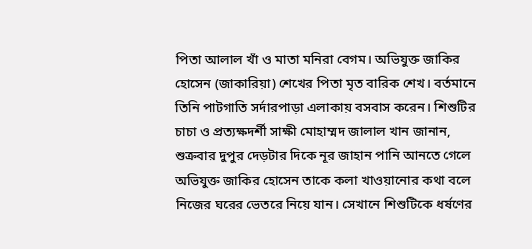পিতা আলাল খাঁ ও মাতা মনিরা বেগম। অভিযুক্ত জাকির হোসেন (জাকারিয়া) শেখের পিতা মৃত বারিক শেখ। বর্তমানে তিনি পাটগাতি সর্দারপাড়া এলাকায় বসবাস করেন। শিশুটির চাচা ও প্রত্যক্ষদর্শী সাক্ষী মোহাম্মদ জালাল খান জানান, শুক্রবার দুপুর দেড়টার দিকে নূর জাহান পানি আনতে গেলে অভিযুক্ত জাকির হোসেন তাকে কলা খাওয়ানোর কথা বলে নিজের ঘরের ভেতরে নিয়ে যান। সেখানে শিশুটিকে ধর্ষণের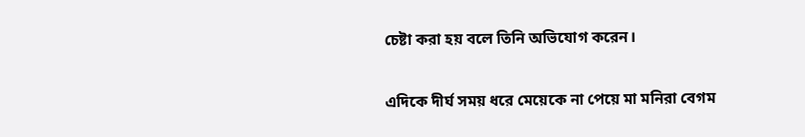চেষ্টা করা হয় বলে তিনি অভিযোগ করেন।

এদিকে দীর্ঘ সময় ধরে মেয়েকে না পেয়ে মা মনিরা বেগম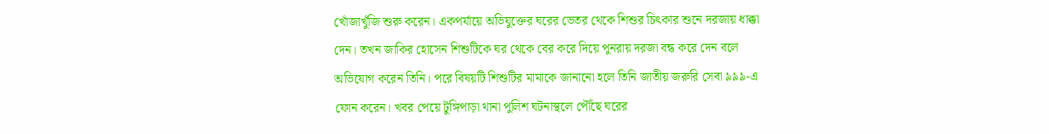খোঁজাখুঁজি শুরু করেন। একপর্যায়ে অভিযুক্তের ঘরের ভেতর থেকে শিশুর চিৎকার শুনে দরজায় ধাক্কা দেন। তখন জাকির হোসেন শিশুটিকে ঘর থেকে বের করে দিয়ে পুনরায় দরজা বন্ধ করে দেন বলে অভিযোগ করেন তিনি। পরে বিষয়টি শিশুটির মামাকে জানানো হলে তিনি জাতীয় জরুরি সেবা ৯৯৯-এ ফোন করেন। খবর পেয়ে টুঙ্গিপাড়া থানা পুলিশ ঘটনাস্থলে পৌঁছে ঘরের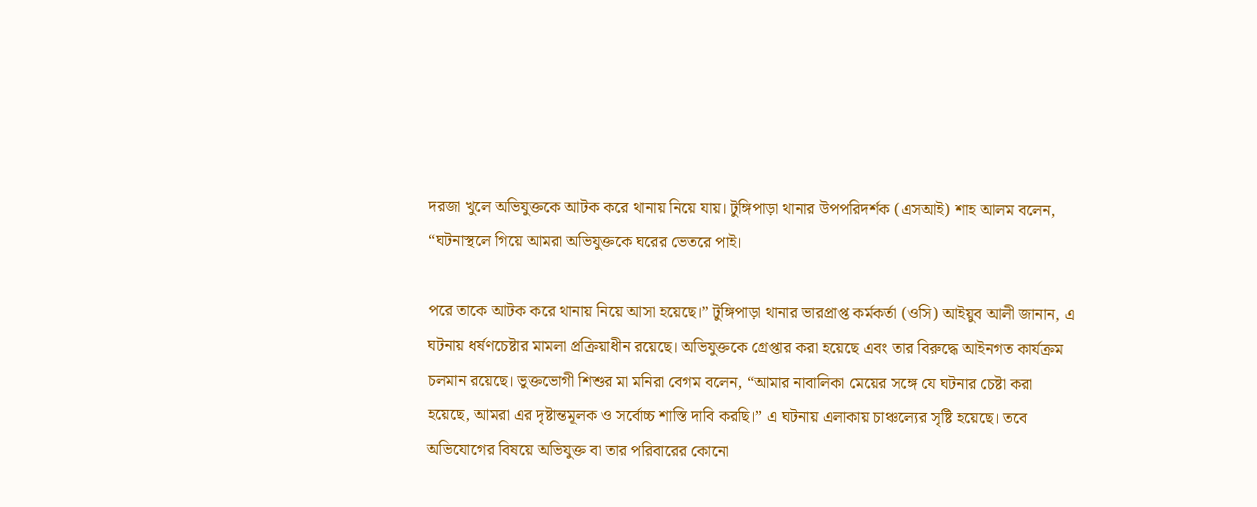দরজা খুলে অভিযুক্তকে আটক করে থানায় নিয়ে যায়। টুঙ্গিপাড়া থানার উপপরিদর্শক (এসআই) শাহ আলম বলেন, “ঘটনাস্থলে গিয়ে আমরা অভিযুক্তকে ঘরের ভেতরে পাই।

পরে তাকে আটক করে থানায় নিয়ে আসা হয়েছে।” টুঙ্গিপাড়া থানার ভারপ্রাপ্ত কর্মকর্তা (ওসি) আইয়ুব আলী জানান, এ ঘটনায় ধর্ষণচেষ্টার মামলা প্রক্রিয়াধীন রয়েছে। অভিযুক্তকে গ্রেপ্তার করা হয়েছে এবং তার বিরুদ্ধে আইনগত কার্যক্রম চলমান রয়েছে। ভুক্তভোগী শিশুর মা মনিরা বেগম বলেন, “আমার নাবালিকা মেয়ের সঙ্গে যে ঘটনার চেষ্টা করা হয়েছে, আমরা এর দৃষ্টান্তমূলক ও সর্বোচ্চ শাস্তি দাবি করছি।” এ ঘটনায় এলাকায় চাঞ্চল্যের সৃষ্টি হয়েছে। তবে অভিযোগের বিষয়ে অভিযুক্ত বা তার পরিবারের কোনো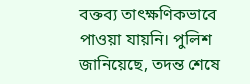বক্তব্য তাৎক্ষণিকভাবে পাওয়া যায়নি। পুলিশ জানিয়েছে, তদন্ত শেষে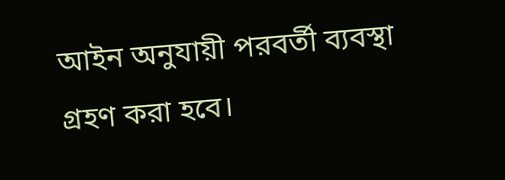আইন অনুযায়ী পরবর্তী ব্যবস্থা গ্রহণ করা হবে।